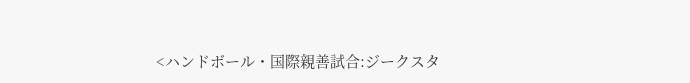<ハンドボール・国際親善試合:ジークスタ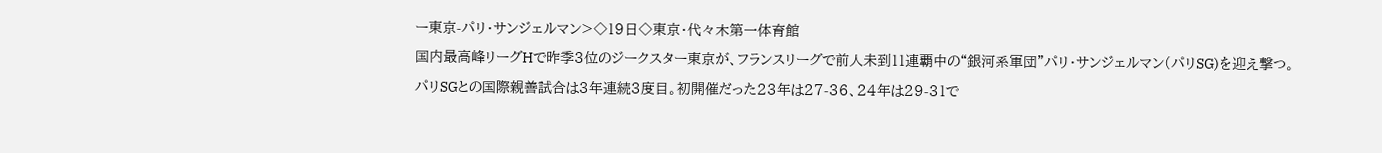ー東京-パリ・サンジェルマン>◇19日◇東京・代々木第一体育館
国内最高峰リーグHで昨季3位のジークスター東京が、フランスリーグで前人未到11連覇中の“銀河系軍団”パリ・サンジェルマン(パリSG)を迎え撃つ。
パリSGとの国際親善試合は3年連続3度目。初開催だった23年は27-36、24年は29-31で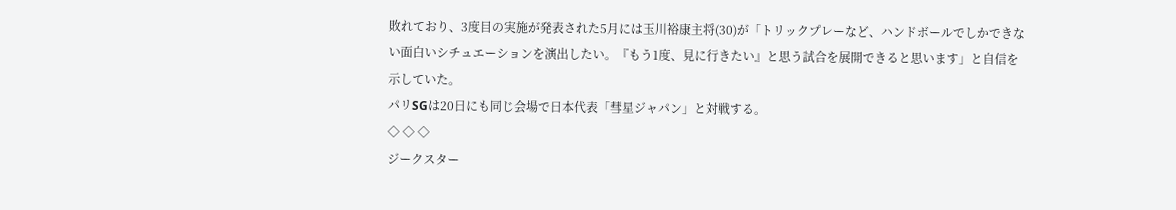敗れており、3度目の実施が発表された5月には玉川裕康主将(30)が「トリックプレーなど、ハンドボールでしかできない面白いシチュエーションを演出したい。『もう1度、見に行きたい』と思う試合を展開できると思います」と自信を示していた。
パリSGは20日にも同じ会場で日本代表「彗星ジャパン」と対戦する。
◇ ◇ ◇
ジークスター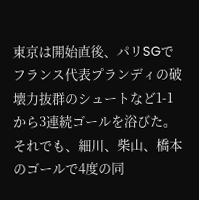東京は開始直後、パリSGでフランス代表プランディの破壊力抜群のシュートなど1-1から3連続ゴールを浴びた。それでも、細川、柴山、橋本のゴールで4度の同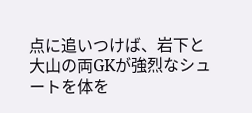点に追いつけば、岩下と大山の両GKが強烈なシュートを体を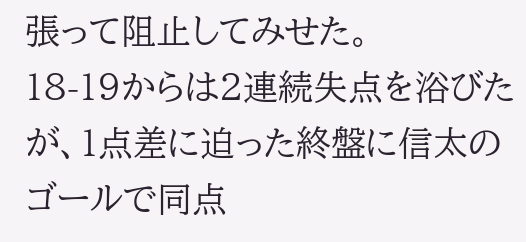張って阻止してみせた。
18-19からは2連続失点を浴びたが、1点差に迫った終盤に信太のゴールで同点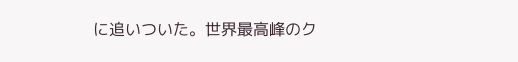に追いついた。世界最高峰のク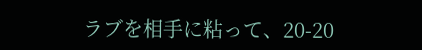ラブを相手に粘って、20-20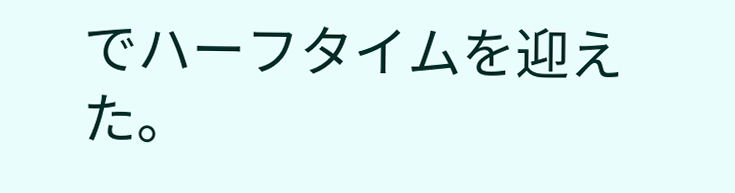でハーフタイムを迎えた。